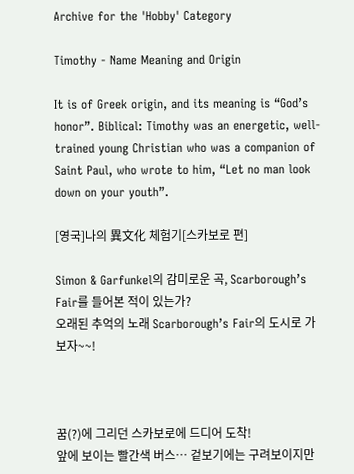Archive for the 'Hobby' Category

Timothy - Name Meaning and Origin

It is of Greek origin, and its meaning is “God’s honor”. Biblical: Timothy was an energetic, well-trained young Christian who was a companion of Saint Paul, who wrote to him, “Let no man look down on your youth”.

[영국]나의 異文化 체험기[스카보로 편]

Simon & Garfunkel의 감미로운 곡, Scarborough’s Fair를 들어본 적이 있는가?
오래된 추억의 노래 Scarborough’s Fair의 도시로 가보자~~!



꿈(?)에 그리던 스카보로에 드디어 도착!
앞에 보이는 빨간색 버스… 겉보기에는 구려보이지만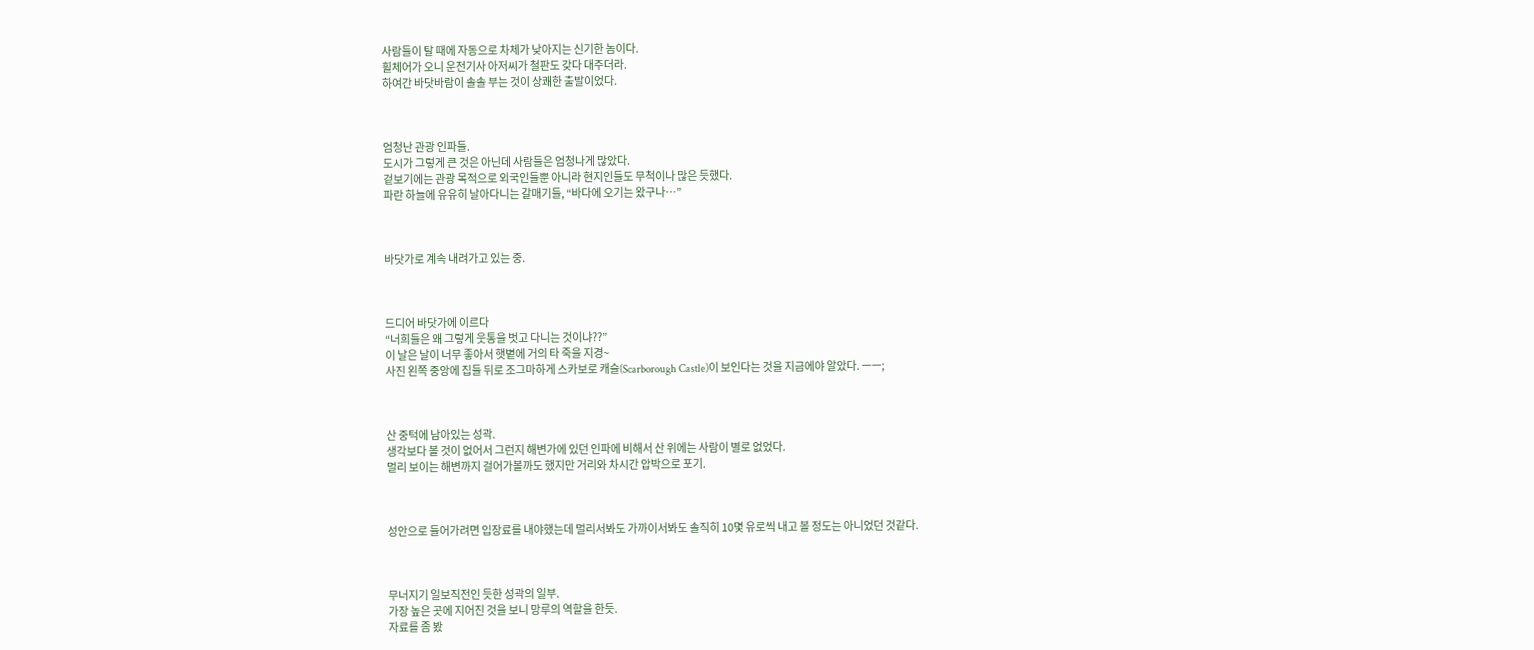사람들이 탈 때에 자동으로 차체가 낮아지는 신기한 놈이다.
휠체어가 오니 운전기사 아저씨가 철판도 갖다 대주더라.
하여간 바닷바람이 솔솔 부는 것이 상쾌한 출발이었다.



엄청난 관광 인파들.
도시가 그렇게 큰 것은 아닌데 사람들은 엄청나게 많았다.
겉보기에는 관광 목적으로 외국인들뿐 아니라 현지인들도 무척이나 많은 듯했다.
파란 하늘에 유유히 날아다니는 갈매기들, “바다에 오기는 왔구나…”



바닷가로 계속 내려가고 있는 중.



드디어 바닷가에 이르다
“너희들은 왜 그렇게 웃통을 벗고 다니는 것이냐??”
이 날은 날이 너무 좋아서 햇볕에 거의 타 죽을 지경~
사진 왼쪽 중앙에 집들 뒤로 조그마하게 스카보로 캐슬(Scarborough Castle)이 보인다는 것을 지금에야 알았다. ㅡㅡ;



산 중턱에 남아있는 성곽.
생각보다 볼 것이 없어서 그런지 해변가에 있던 인파에 비해서 산 위에는 사람이 별로 없었다.
멀리 보이는 해변까지 걸어가볼까도 했지만 거리와 차시간 압박으로 포기.



성안으로 들어가려면 입장료를 내야했는데 멀리서봐도 가까이서봐도 솔직히 10몇 유로씩 내고 볼 정도는 아니었던 것같다.



무너지기 일보직전인 듯한 성곽의 일부.
가장 높은 곳에 지어진 것을 보니 망루의 역할을 한듯.
자료를 좀 봤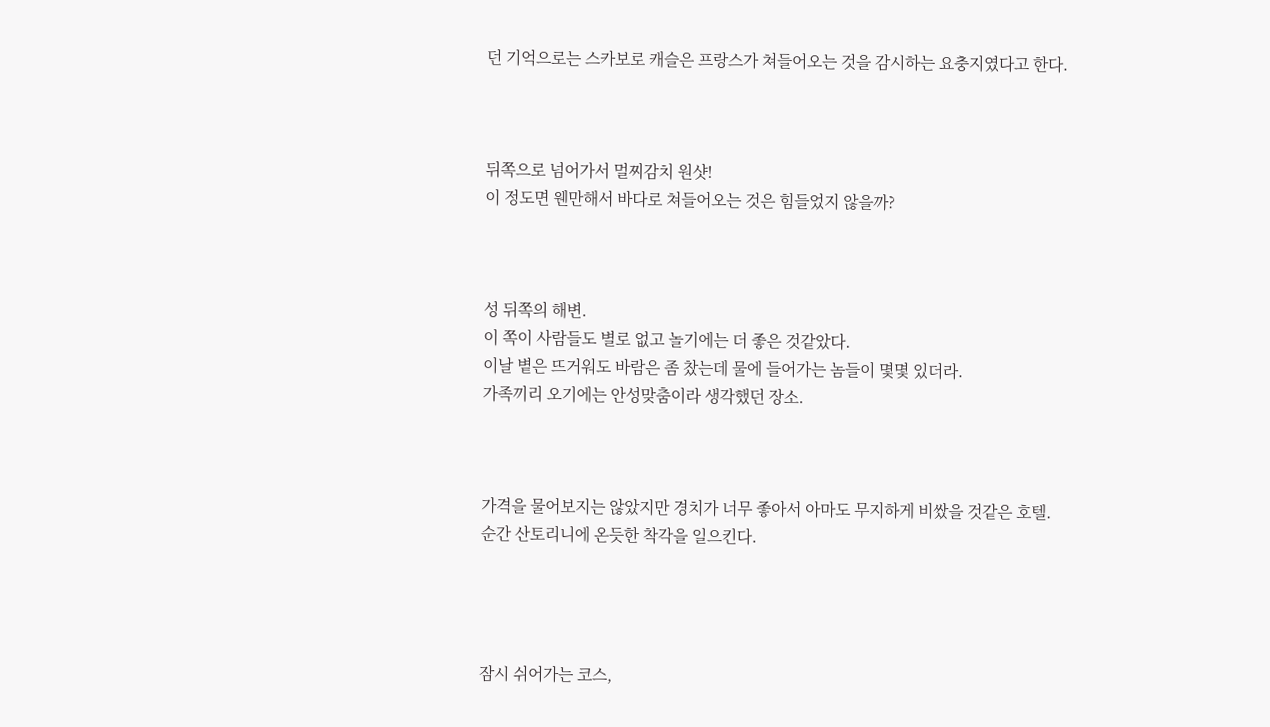던 기억으로는 스카보로 캐슬은 프랑스가 쳐들어오는 것을 감시하는 요충지였다고 한다.



뒤쪽으로 넘어가서 멀찌감치 원샷!
이 정도면 웬만해서 바다로 쳐들어오는 것은 힘들었지 않을까?



성 뒤쪽의 해변.
이 쪽이 사람들도 별로 없고 놀기에는 더 좋은 것같았다.
이날 볕은 뜨거워도 바람은 좀 찼는데 물에 들어가는 놈들이 몇몇 있더라.
가족끼리 오기에는 안성맞춤이라 생각했던 장소.



가격을 물어보지는 않았지만 경치가 너무 좋아서 아마도 무지하게 비쌌을 것같은 호텔.
순간 산토리니에 온듯한 착각을 일으킨다.




잠시 쉬어가는 코스,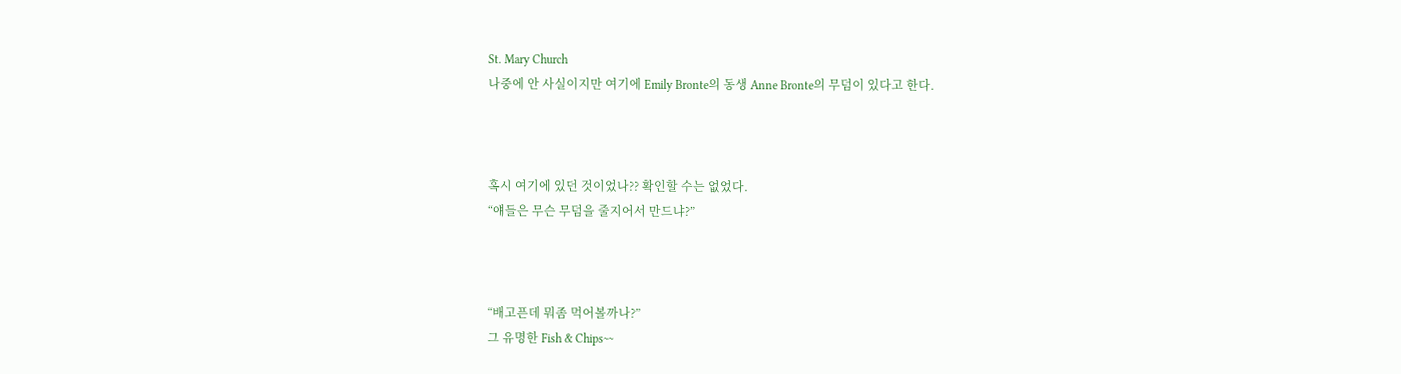St. Mary Church
나중에 안 사실이지만 여기에 Emily Bronte의 동생 Anne Bronte의 무덤이 있다고 한다.



혹시 여기에 있던 것이었나?? 확인할 수는 없었다.
“얘들은 무슨 무덤을 줄지어서 만드냐?”



“배고픈데 뭐좀 먹어볼까나?”
그 유명한 Fish & Chips~~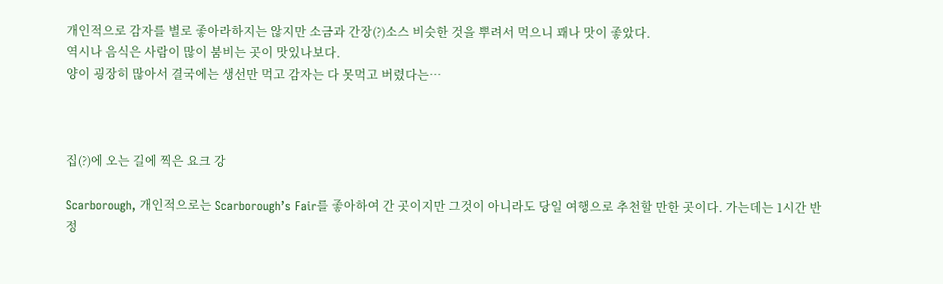개인적으로 감자를 별로 좋아라하지는 않지만 소금과 간장(?)소스 비슷한 것을 뿌려서 먹으니 꽤나 맛이 좋았다.
역시나 음식은 사람이 많이 붐비는 곳이 맛있나보다.
양이 굉장히 많아서 결국에는 생선만 먹고 감자는 다 못먹고 버렸다는…



집(?)에 오는 길에 찍은 요크 강

Scarborough, 개인적으로는 Scarborough’s Fair를 좋아하여 간 곳이지만 그것이 아니라도 당일 여행으로 추천할 만한 곳이다. 가는데는 1시간 반정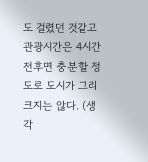도 걸렸던 것같고 관광시간은 4시간 전후면 충분할 정도로 도시가 그리 크지는 않다. (생각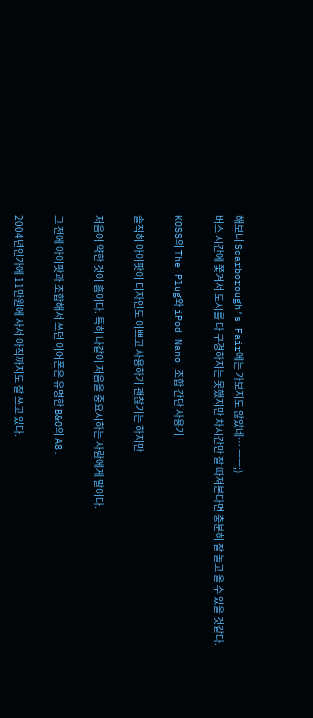해보니 Scarborough’s Fair에는 가보지도 않았네… ㅡㅡ;)
버스 시간에 쫓겨서 도시를 다 구경하지는 못했지만 차시간만 잘 따져본다면 충분히 잘 놀고 올 수 있을 것같다.

KOSS의 The Plug와 iPod Nano 조합 간단 사용기

솔직히 아이팟이 디자인도 이쁘고 사용하기 괜찮기는 하지만

저음이 약한 것이 흠이다. 특히 나같이 저음을 중요시하는 사람에게 말이다.

그 전에 아이팟과 조합해서 쓰던 이어폰은 유명한 B&O의 A8.

2004년인가에 11만원에 사서 아직까지도 잘 쓰고 있다.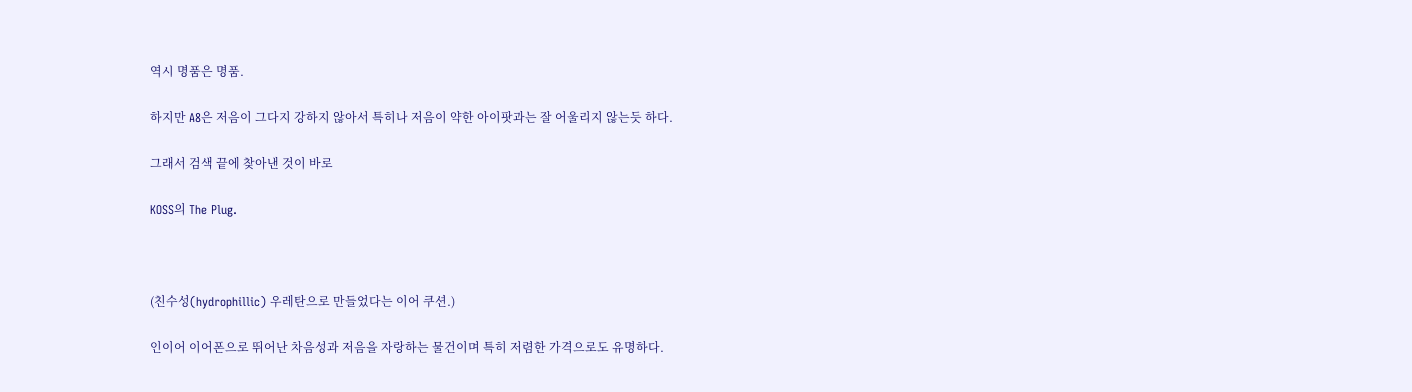역시 명품은 명품.

하지만 A8은 저음이 그다지 강하지 않아서 특히나 저음이 약한 아이팟과는 잘 어울리지 않는듯 하다.

그래서 검색 끝에 찾아낸 것이 바로

KOSS의 The Plug.



(친수성(hydrophillic) 우레탄으로 만들었다는 이어 쿠션.)

인이어 이어폰으로 뛰어난 차음성과 저음을 자랑하는 물건이며 특히 저렴한 가격으로도 유명하다.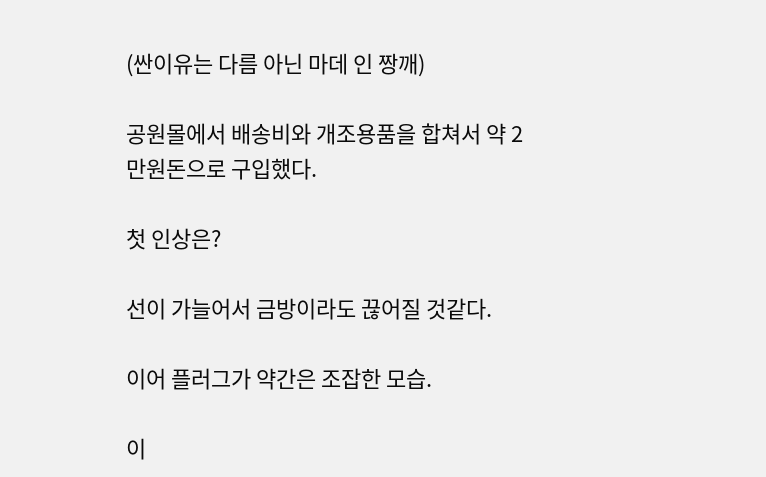(싼이유는 다름 아닌 마데 인 짱깨)

공원몰에서 배송비와 개조용품을 합쳐서 약 2만원돈으로 구입했다.

첫 인상은?

선이 가늘어서 금방이라도 끊어질 것같다.

이어 플러그가 약간은 조잡한 모습.

이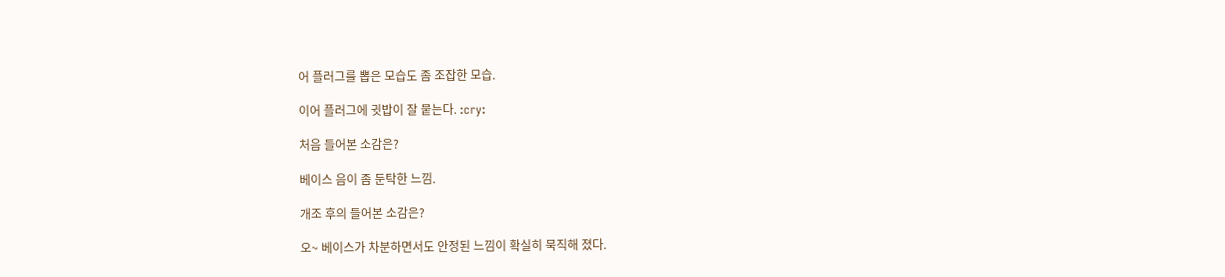어 플러그를 뽑은 모습도 좀 조잡한 모습.

이어 플러그에 귓밥이 잘 뭍는다. :cry:

처음 들어본 소감은?

베이스 음이 좀 둔탁한 느낌.

개조 후의 들어본 소감은?

오~ 베이스가 차분하면서도 안정된 느낌이 확실히 묵직해 졌다.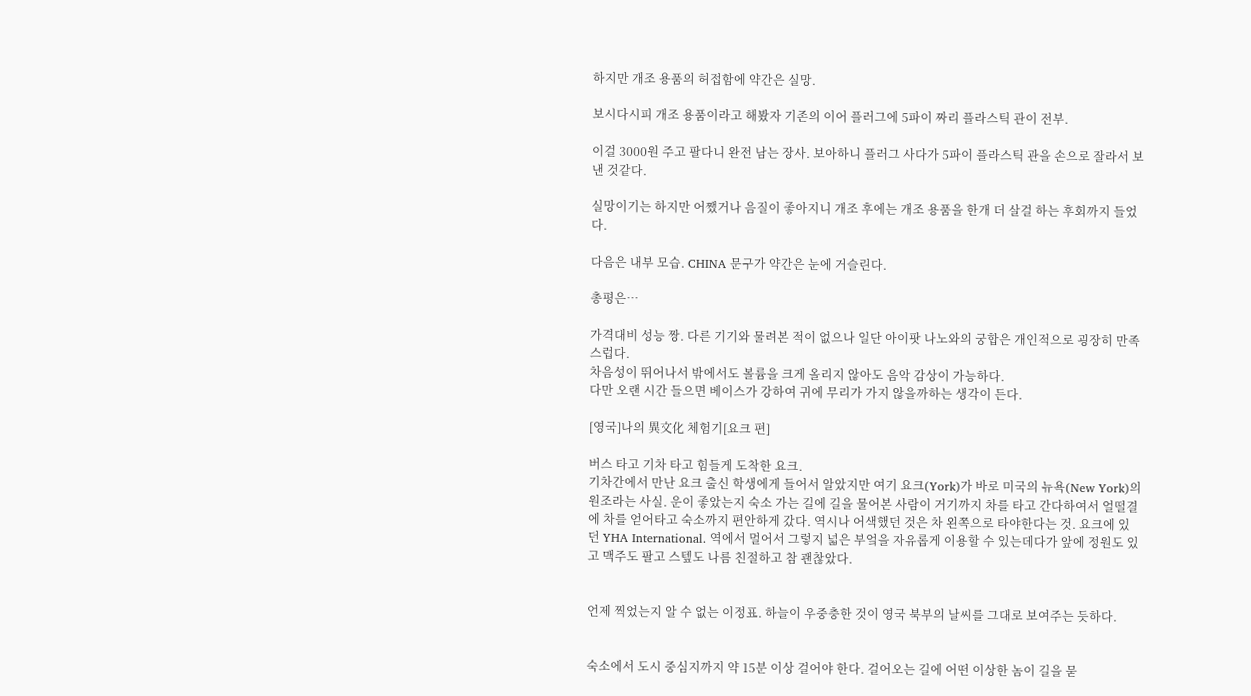하지만 개조 용품의 허접함에 약간은 실망.

보시다시피 개조 용품이라고 해봤자 기존의 이어 플러그에 5파이 짜리 플라스틱 관이 전부.

이걸 3000원 주고 팔다니 완전 남는 장사. 보아하니 플러그 사다가 5파이 플라스틱 관을 손으로 잘라서 보낸 것같다.

실망이기는 하지만 어쨌거나 음질이 좋아지니 개조 후에는 개조 용품을 한개 더 살걸 하는 후회까지 들었다.

다음은 내부 모습. CHINA 문구가 약간은 눈에 거슬린다.

총평은…

가격대비 성능 짱. 다른 기기와 물려본 적이 없으나 일단 아이팟 나노와의 궁합은 개인적으로 굉장히 만족스럽다.
차음성이 뛰어나서 밖에서도 볼륨을 크게 올리지 않아도 음악 감상이 가능하다.
다만 오랜 시간 들으면 베이스가 강하여 귀에 무리가 가지 않을까하는 생각이 든다.

[영국]나의 異文化 체험기[요크 편]

버스 타고 기차 타고 힘들게 도착한 요크.
기차간에서 만난 요크 출신 학생에게 들어서 알았지만 여기 요크(York)가 바로 미국의 뉴욕(New York)의 원조라는 사실. 운이 좋았는지 숙소 가는 길에 길을 물어본 사람이 거기까지 차를 타고 간다하여서 얼떨결에 차를 얻어타고 숙소까지 편안하게 갔다. 역시나 어색했던 것은 차 왼쪽으로 타야한다는 것. 요크에 있던 YHA International. 역에서 멀어서 그렇지 넓은 부엌을 자유롭게 이용할 수 있는데다가 앞에 정원도 있고 맥주도 팔고 스텦도 나름 친절하고 참 괜찮았다.


언제 찍었는지 알 수 없는 이정표. 하늘이 우중충한 것이 영국 북부의 날씨를 그대로 보여주는 듯하다.


숙소에서 도시 중심지까지 약 15분 이상 걸어야 한다. 걸어오는 길에 어떤 이상한 놈이 길을 묻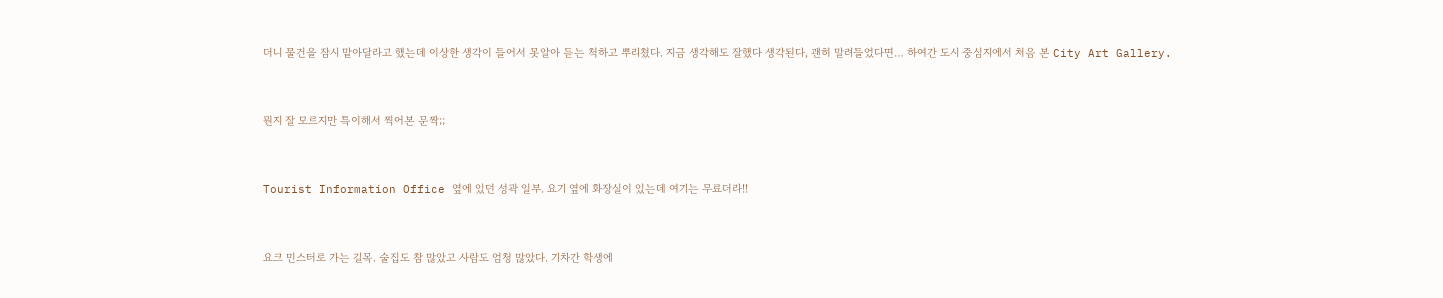더니 물건을 잠시 맡아달라고 했는데 이상한 생각이 들어서 못알아 듣는 척하고 뿌리쳤다. 지금 생각해도 잘했다 생각된다, 괜히 말려들었다면… 하여간 도시 중심지에서 처음 본 City Art Gallery.


뭔지 잘 모르지만 특이해서 찍어본 문짝;;


Tourist Information Office 옆에 있던 성곽 일부. 요기 옆에 화장실이 있는데 여기는 무료더라!!


요크 민스터로 가는 길목. 술집도 참 많았고 사람도 엄청 많았다. 기차간 학생에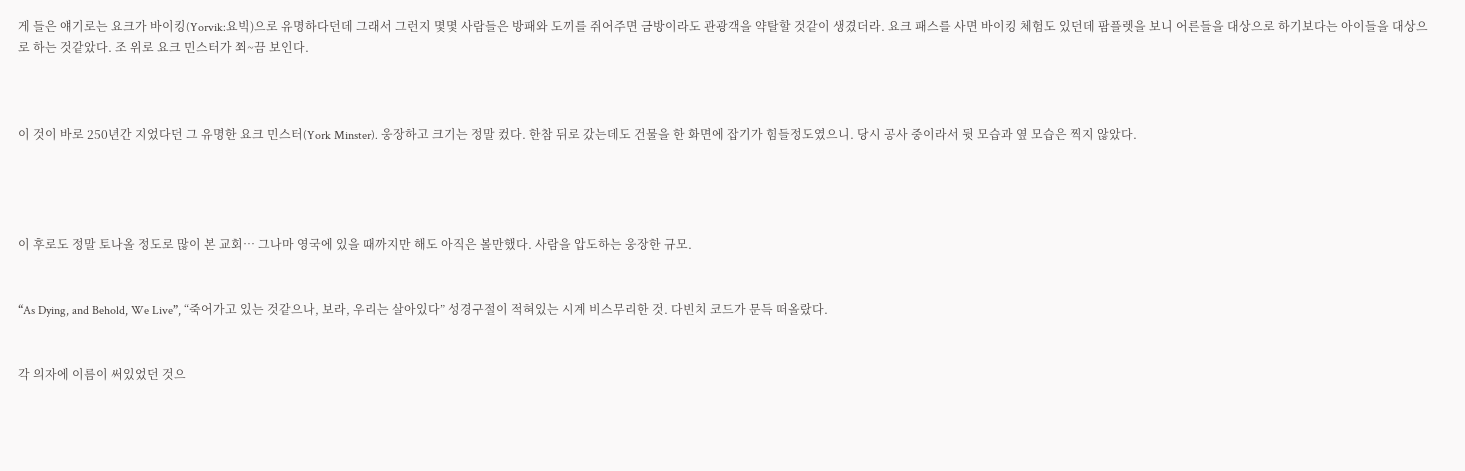게 들은 얘기로는 요크가 바이킹(Yorvik:요빅)으로 유명하다던데 그래서 그런지 몇몇 사람들은 방패와 도끼를 쥐어주면 금방이라도 관광객을 약탈할 것같이 생겼더라. 요크 패스를 사면 바이킹 체험도 있던데 팜플렛을 보니 어른들을 대상으로 하기보다는 아이들을 대상으로 하는 것같았다. 조 위로 요크 민스터가 쬐~끔 보인다.



이 것이 바로 250년간 지었다던 그 유명한 요크 민스터(York Minster). 웅장하고 크기는 정말 컸다. 한참 뒤로 갔는데도 건물을 한 화면에 잡기가 힘들정도였으니. 당시 공사 중이라서 뒷 모습과 옆 모습은 찍지 않았다.




이 후로도 정말 토나올 정도로 많이 본 교회… 그나마 영국에 있을 때까지만 해도 아직은 볼만했다. 사람을 압도하는 웅장한 규모.


“As Dying, and Behold, We Live”, “죽어가고 있는 것같으나, 보라, 우리는 살아있다” 성경구절이 적혀있는 시계 비스무리한 것. 다빈치 코드가 문득 떠올랐다.


각 의자에 이름이 써있었던 것으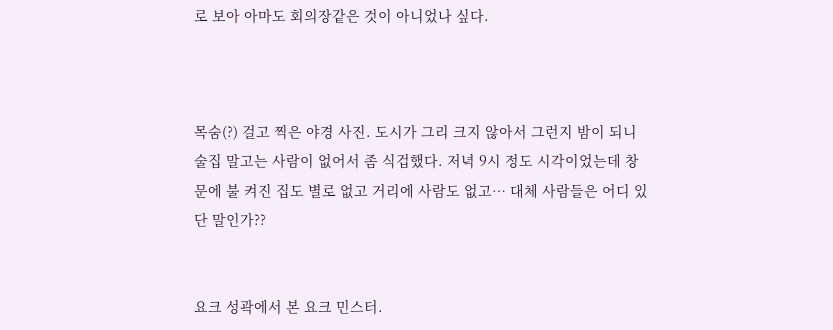로 보아 아마도 회의장같은 것이 아니었나 싶다.



목숨(?) 걸고 찍은 야경 사진. 도시가 그리 크지 않아서 그런지 밤이 되니 술집 말고는 사람이 없어서 좀 식겁했다. 저녁 9시 정도 시각이었는데 창문에 불 켜진 집도 별로 없고 거리에 사람도 없고… 대체 사람들은 어디 있단 말인가??


요크 성곽에서 본 요크 민스터.